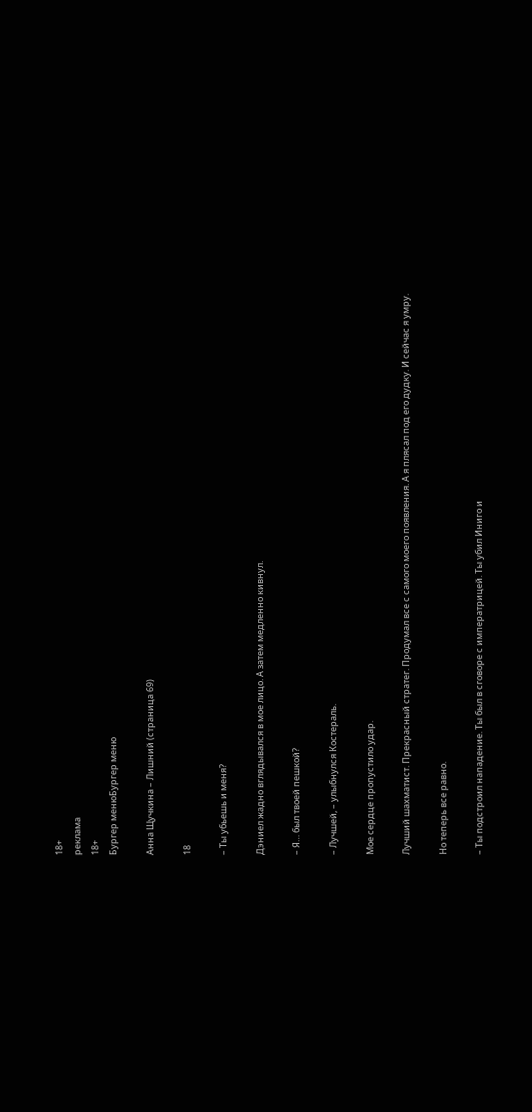18+
реклама
18+
Бургер менюБургер меню

Анна Щучкина – Лишний (страница 69)

18

– Ты убьешь и меня?

Дэниел жадно вглядывался в мое лицо. А затем медленно кивнул.

– Я… был твоей пешкой?

– Лучшей, – улыбнулся Костераль.

Мое сердце пропустило удар.

Лучший шахматист. Прекрасный стратег. Продумал все с самого моего появления. А я плясал под его дудку. И сейчас я умру.

Но теперь все равно.

– Ты подстроил нападение. Ты был в сговоре с императрицей. Ты убил Иниго и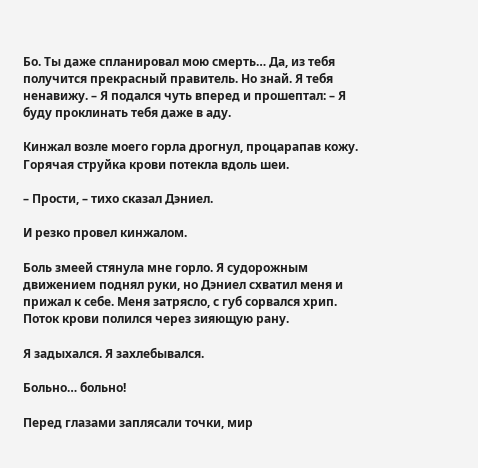Бо. Ты даже спланировал мою смерть… Да, из тебя получится прекрасный правитель. Но знай. Я тебя ненавижу. – Я подался чуть вперед и прошептал: – Я буду проклинать тебя даже в аду.

Кинжал возле моего горла дрогнул, процарапав кожу. Горячая струйка крови потекла вдоль шеи.

– Прости, – тихо сказал Дэниел.

И резко провел кинжалом.

Боль змеей стянула мне горло. Я судорожным движением поднял руки, но Дэниел схватил меня и прижал к себе. Меня затрясло, с губ сорвался хрип. Поток крови полился через зияющую рану.

Я задыхался. Я захлебывался.

Больно… больно!

Перед глазами заплясали точки, мир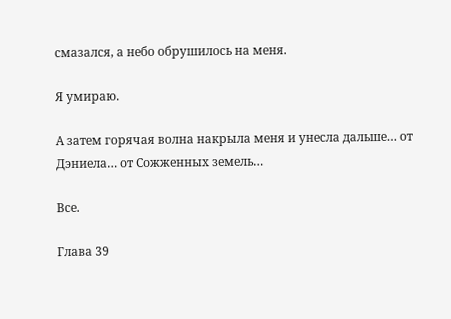смазался, а небо обрушилось на меня.

Я умираю.

А затем горячая волна накрыла меня и унесла дальше… от Дэниела… от Сожженных земель…

Все.

Глава 39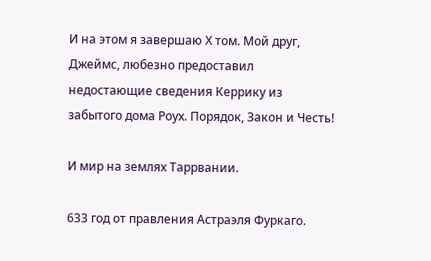И на этом я завершаю Х том. Мой друг, Джеймс, любезно предоставил недостающие сведения Керрику из забытого дома Роух. Порядок, Закон и Честь!

И мир на землях Таррвании.

633 год от правления Астраэля Фуркаго.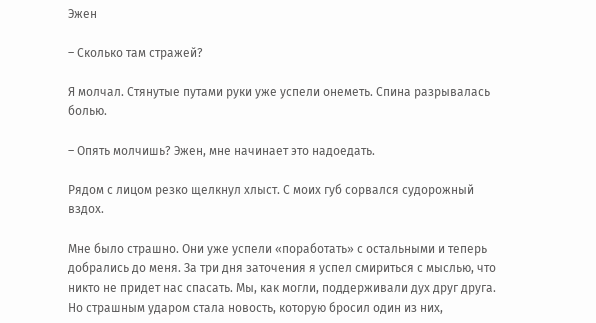Эжен

– Сколько там стражей?

Я молчал. Стянутые путами руки уже успели онеметь. Спина разрывалась болью.

– Опять молчишь? Эжен, мне начинает это надоедать.

Рядом с лицом резко щелкнул хлыст. С моих губ сорвался судорожный вздох.

Мне было страшно. Они уже успели «поработать» с остальными и теперь добрались до меня. За три дня заточения я успел смириться с мыслью, что никто не придет нас спасать. Мы, как могли, поддерживали дух друг друга. Но страшным ударом стала новость, которую бросил один из них,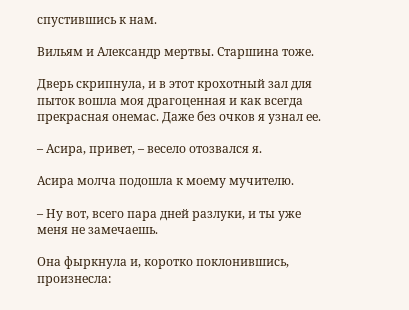спустившись к нам.

Вильям и Александр мертвы. Старшина тоже.

Дверь скрипнула, и в этот крохотный зал для пыток вошла моя драгоценная и как всегда прекрасная онемас. Даже без очков я узнал ее.

– Асира, привет, – весело отозвался я.

Асира молча подошла к моему мучителю.

– Ну вот, всего пара дней разлуки, и ты уже меня не замечаешь.

Она фыркнула и, коротко поклонившись, произнесла: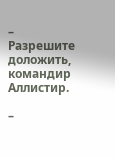– Разрешите доложить, командир Аллистир.

–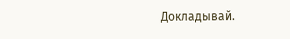Докладывай.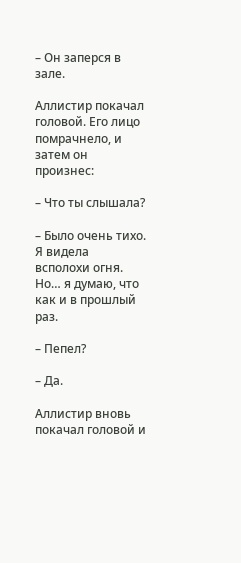– Он заперся в зале.

Аллистир покачал головой. Его лицо помрачнело, и затем он произнес:

– Что ты слышала?

– Было очень тихо. Я видела всполохи огня. Но… я думаю, что как и в прошлый раз.

– Пепел?

– Да.

Аллистир вновь покачал головой и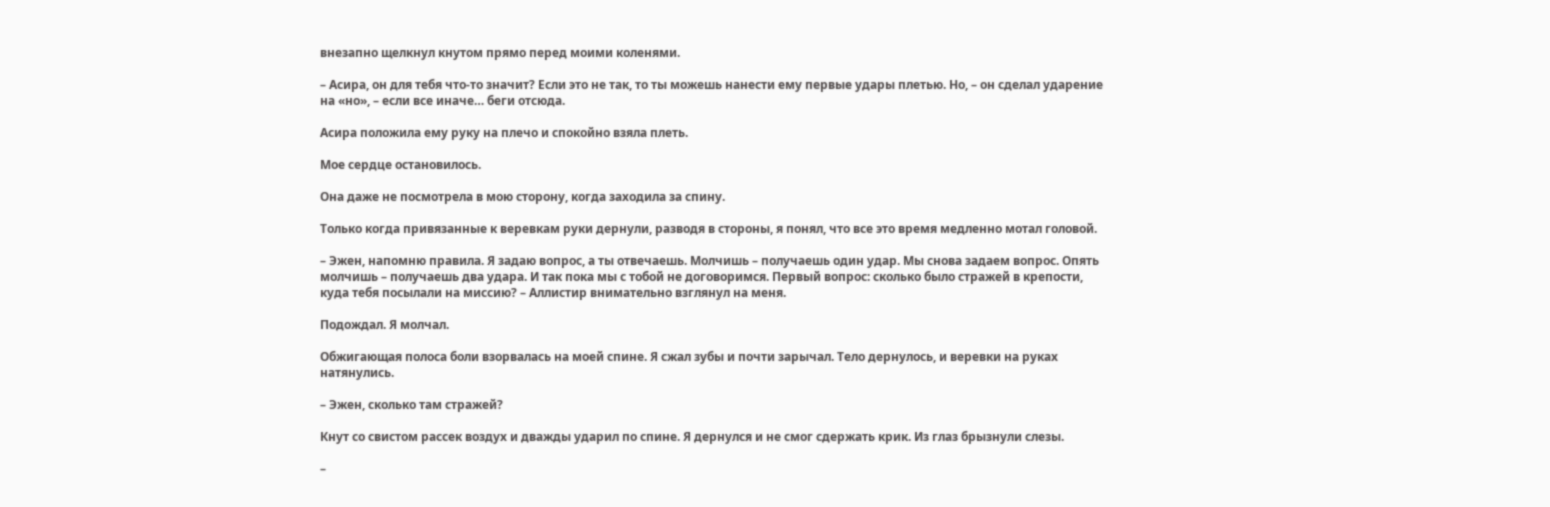внезапно щелкнул кнутом прямо перед моими коленями.

– Асира, он для тебя что-то значит? Если это не так, то ты можешь нанести ему первые удары плетью. Но, – он сделал ударение на «но», – если все иначе… беги отсюда.

Асира положила ему руку на плечо и спокойно взяла плеть.

Мое сердце остановилось.

Она даже не посмотрела в мою сторону, когда заходила за спину.

Только когда привязанные к веревкам руки дернули, разводя в стороны, я понял, что все это время медленно мотал головой.

– Эжен, напомню правила. Я задаю вопрос, а ты отвечаешь. Молчишь – получаешь один удар. Мы снова задаем вопрос. Опять молчишь – получаешь два удара. И так пока мы с тобой не договоримся. Первый вопрос: сколько было стражей в крепости, куда тебя посылали на миссию? – Аллистир внимательно взглянул на меня.

Подождал. Я молчал.

Обжигающая полоса боли взорвалась на моей спине. Я сжал зубы и почти зарычал. Тело дернулось, и веревки на руках натянулись.

– Эжен, сколько там стражей?

Кнут со свистом рассек воздух и дважды ударил по спине. Я дернулся и не смог сдержать крик. Из глаз брызнули слезы.

–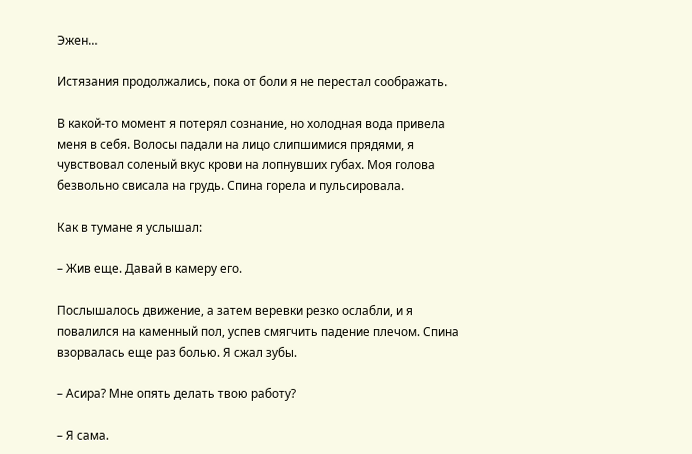Эжен…

Истязания продолжались, пока от боли я не перестал соображать.

В какой-то момент я потерял сознание, но холодная вода привела меня в себя. Волосы падали на лицо слипшимися прядями, я чувствовал соленый вкус крови на лопнувших губах. Моя голова безвольно свисала на грудь. Спина горела и пульсировала.

Как в тумане я услышал:

– Жив еще. Давай в камеру его.

Послышалось движение, а затем веревки резко ослабли, и я повалился на каменный пол, успев смягчить падение плечом. Спина взорвалась еще раз болью. Я сжал зубы.

– Асира? Мне опять делать твою работу?

– Я сама.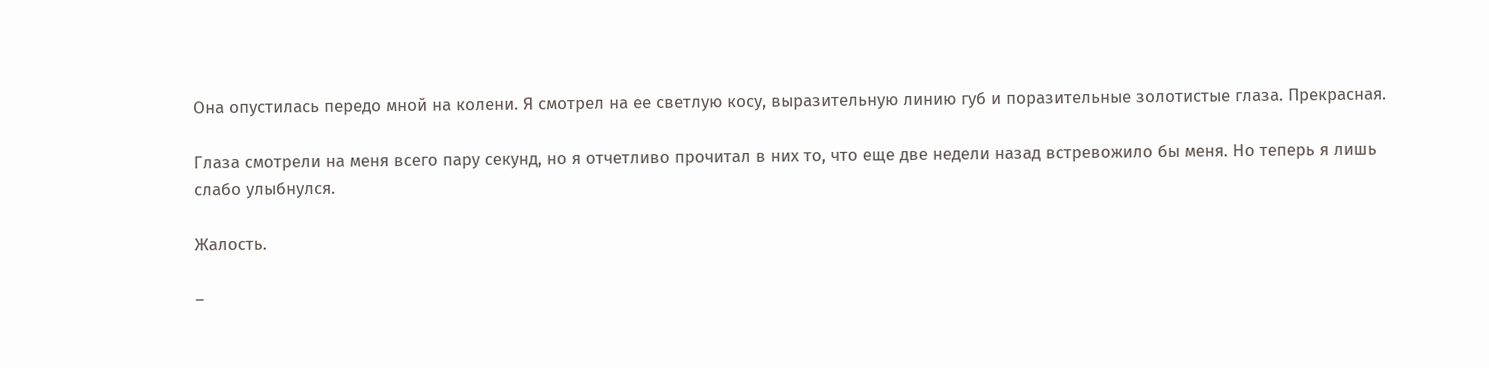Она опустилась передо мной на колени. Я смотрел на ее светлую косу, выразительную линию губ и поразительные золотистые глаза. Прекрасная.

Глаза смотрели на меня всего пару секунд, но я отчетливо прочитал в них то, что еще две недели назад встревожило бы меня. Но теперь я лишь слабо улыбнулся.

Жалость.

–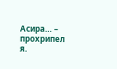Асира… – прохрипел я.